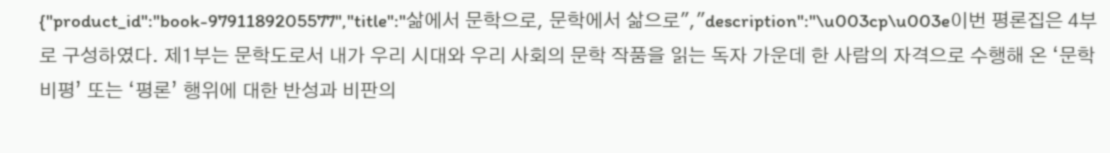{"product_id":"book-9791189205577","title":"삶에서 문학으로, 문학에서 삶으로","description":"\u003cp\u003e이번 평론집은 4부로 구성하였다. 제1부는 문학도로서 내가 우리 시대와 우리 사회의 문학 작품을 읽는 독자 가운데 한 사람의 자격으로 수행해 온 ‘문학 비평’ 또는 ‘평론’ 행위에 대한 반성과 비판의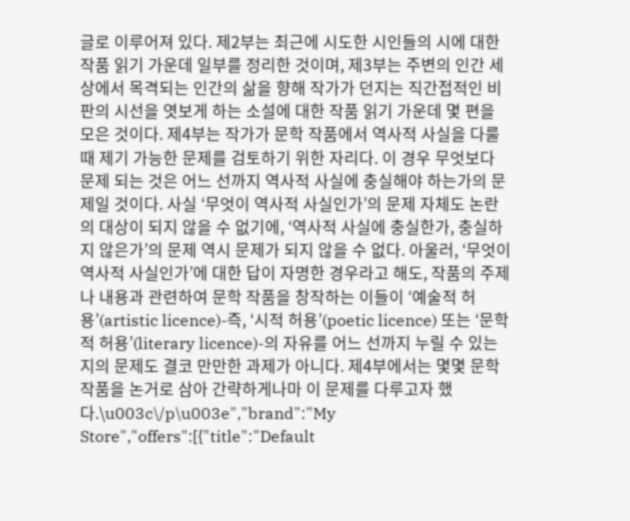글로 이루어져 있다. 제2부는 최근에 시도한 시인들의 시에 대한 작품 읽기 가운데 일부를 정리한 것이며, 제3부는 주변의 인간 세상에서 목격되는 인간의 삶을 향해 작가가 던지는 직간접적인 비판의 시선을 엿보게 하는 소설에 대한 작품 읽기 가운데 몇 편을 모은 것이다. 제4부는 작가가 문학 작품에서 역사적 사실을 다룰 때 제기 가능한 문제를 검토하기 위한 자리다. 이 경우 무엇보다 문제 되는 것은 어느 선까지 역사적 사실에 충실해야 하는가의 문제일 것이다. 사실 ‘무엇이 역사적 사실인가’의 문제 자체도 논란의 대상이 되지 않을 수 없기에, ‘역사적 사실에 충실한가, 충실하지 않은가’의 문제 역시 문제가 되지 않을 수 없다. 아울러, ‘무엇이 역사적 사실인가’에 대한 답이 자명한 경우라고 해도, 작품의 주제나 내용과 관련하여 문학 작품을 창작하는 이들이 ‘예술적 허용’(artistic licence)-즉, ‘시적 허용’(poetic licence) 또는 ‘문학적 허용’(literary licence)-의 자유를 어느 선까지 누릴 수 있는지의 문제도 결코 만만한 과제가 아니다. 제4부에서는 몇몇 문학 작품을 논거로 삼아 간략하게나마 이 문제를 다루고자 했다.\u003c\/p\u003e","brand":"My Store","offers":[{"title":"Default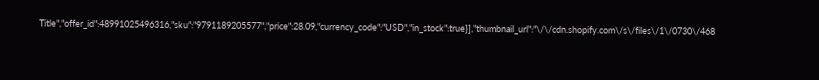Title","offer_id":48991025496316,"sku":"9791189205577","price":28.09,"currency_code":"USD","in_stock":true}],"thumbnail_url":"\/\/cdn.shopify.com\/s\/files\/1\/0730\/468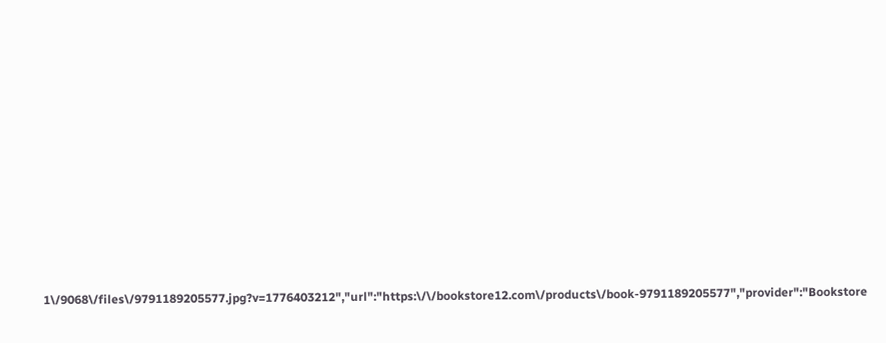1\/9068\/files\/9791189205577.jpg?v=1776403212","url":"https:\/\/bookstore12.com\/products\/book-9791189205577","provider":"Bookstore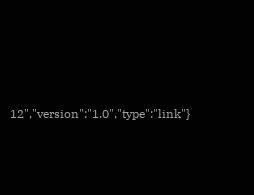12","version":"1.0","type":"link"}